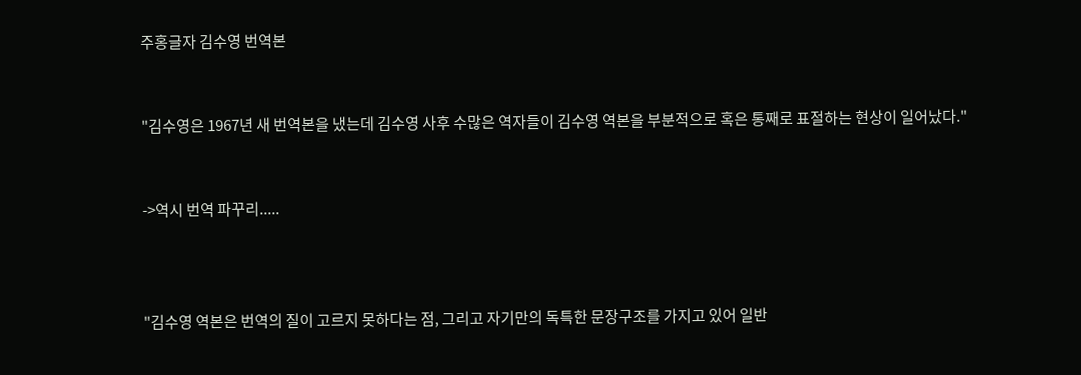주홍글자 김수영 번역본


"김수영은 1967년 새 번역본을 냈는데 김수영 사후 수많은 역자들이 김수영 역본을 부분적으로 혹은 통째로 표절하는 현상이 일어났다."


->역시 번역 파꾸리.....



"김수영 역본은 번역의 질이 고르지 못하다는 점, 그리고 자기만의 독특한 문장구조를 가지고 있어 일반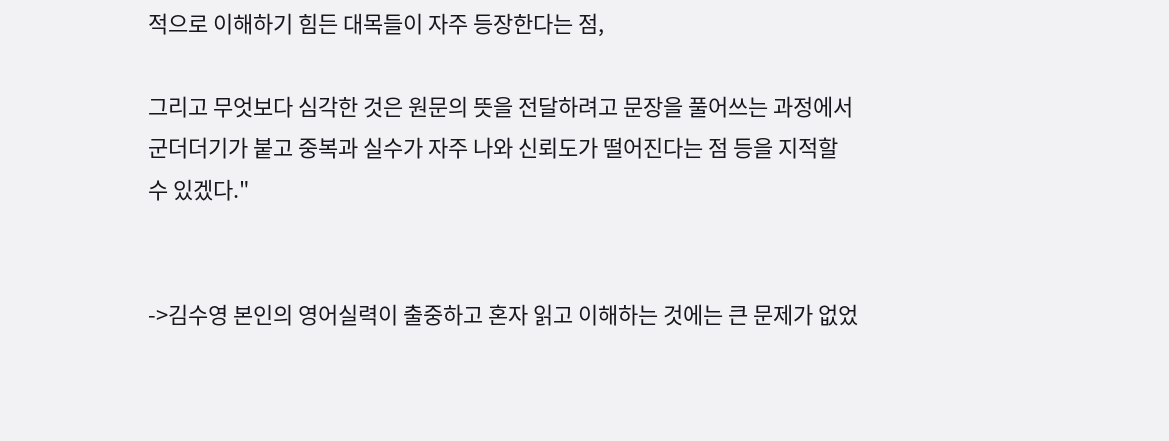적으로 이해하기 힘든 대목들이 자주 등장한다는 점,

그리고 무엇보다 심각한 것은 원문의 뜻을 전달하려고 문장을 풀어쓰는 과정에서 군더더기가 붙고 중복과 실수가 자주 나와 신뢰도가 떨어진다는 점 등을 지적할 수 있겠다."


->김수영 본인의 영어실력이 출중하고 혼자 읽고 이해하는 것에는 큰 문제가 없었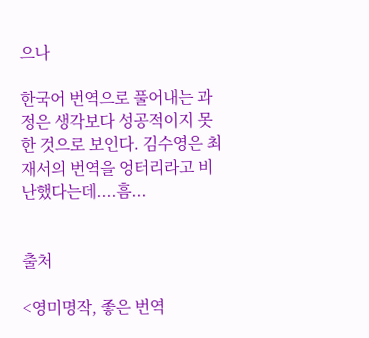으나

한국어 번역으로 풀어내는 과정은 생각보다 성공적이지 못한 것으로 보인다. 김수영은 최재서의 번역을 엉터리라고 비난했다는데....흠...


출처

<영미명작, 좋은 번역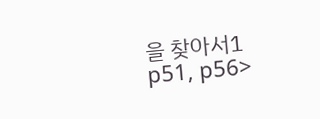을 찾아서1 p51, p56>